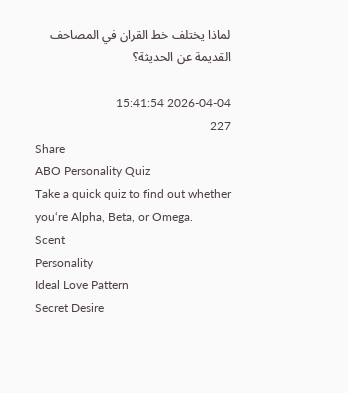لماذا يختلف خط القران في المصاحف القديمة عن الحديثة؟

2026-04-04 15:41:54
227
Share
ABO Personality Quiz
Take a quick quiz to find out whether you‘re Alpha, Beta, or Omega.
Scent
Personality
Ideal Love Pattern
Secret Desire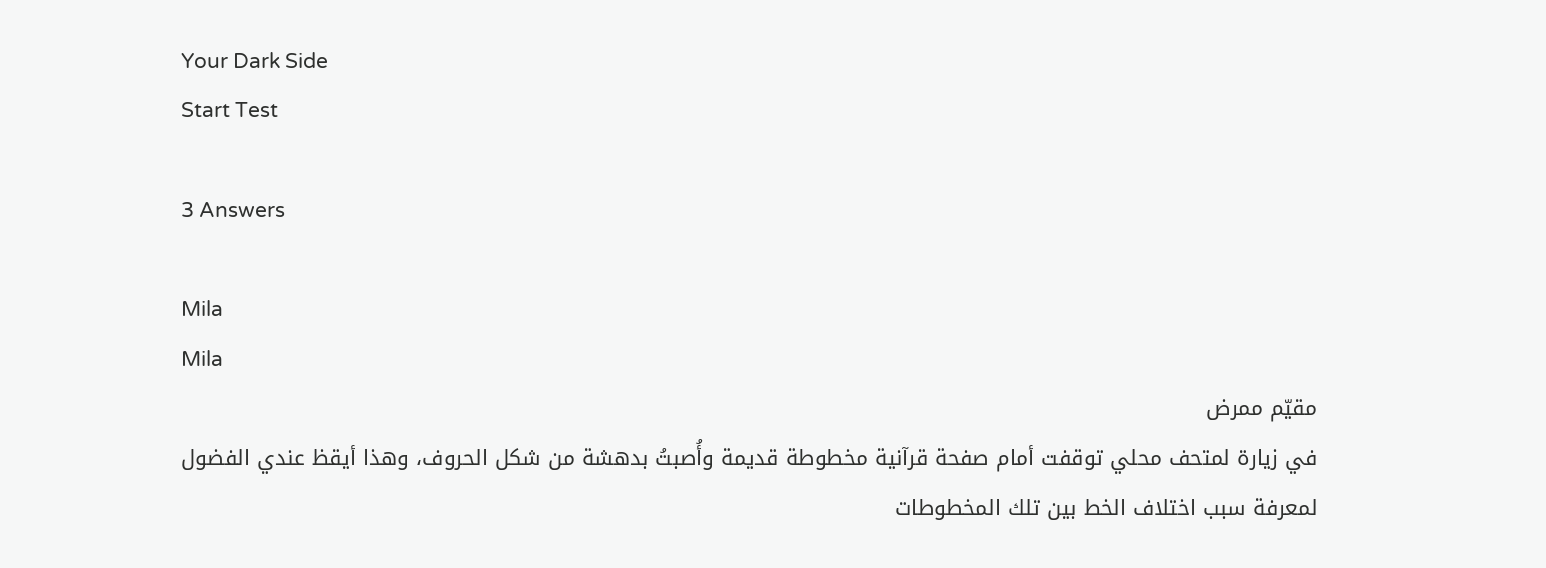Your Dark Side
Start Test

3 Answers

Mila
Mila
مقيّم ممرض
في زيارة لمتحف محلي توقفت أمام صفحة قرآنية مخطوطة قديمة وأُصبتُ بدهشة من شكل الحروف، وهذا أيقظ عندي الفضول لمعرفة سبب اختلاف الخط بين تلك المخطوطات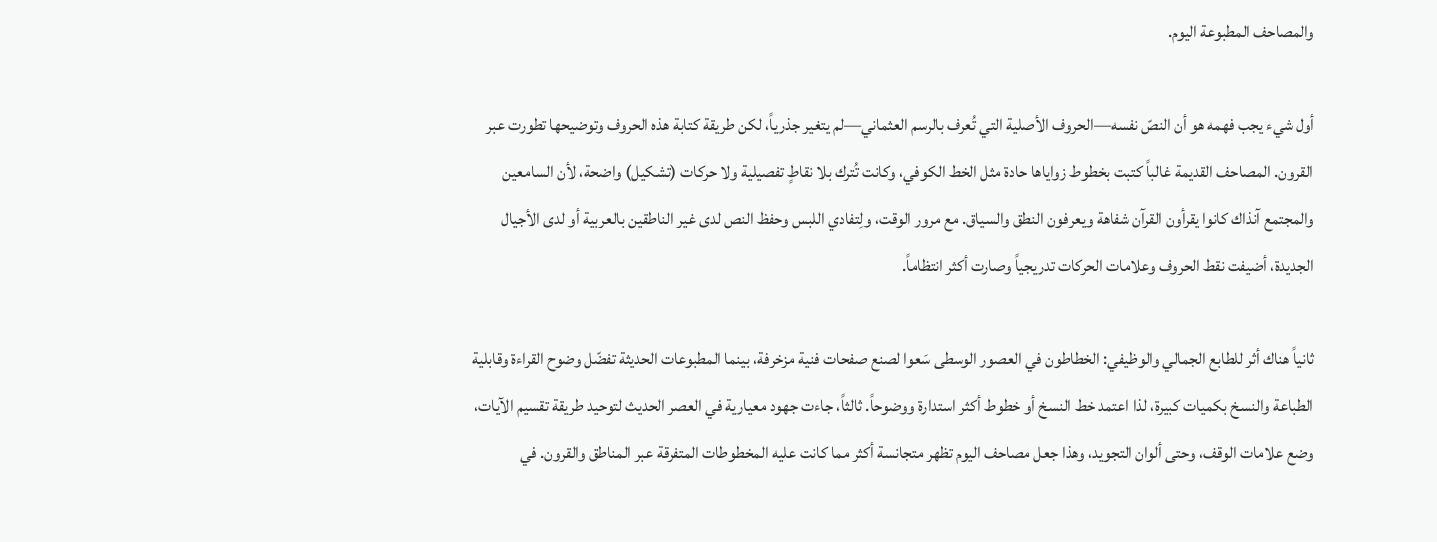والمصاحف المطبوعة اليوم.

أول شيء يجب فهمه هو أن النصّ نفسه—الحروف الأصلية التي تُعرف بالرسم العثماني—لم يتغير جذرياً، لكن طريقة كتابة هذه الحروف وتوضيحها تطورت عبر القرون. المصاحف القديمة غالباً كتبت بخطوط زواياها حادة مثل الخط الكوفي، وكانت تُترك بلا نقاطٍ تفصيلية ولا حركات (تشكيل) واضحة، لأن السامعين والمجتمع آنذاك كانوا يقرأون القرآن شفاهة ويعرفون النطق والسياق. مع مرور الوقت، ولِتفادي اللبس وحفظ النص لدى غير الناطقين بالعربية أو لدى الأجيال الجديدة، أضيفت نقط الحروف وعلامات الحركات تدريجياً وصارت أكثر انتظاماً.

ثانياً هناك أثر للطابع الجمالي والوظيفي: الخطاطون في العصور الوسطى سَعوا لصنع صفحات فنية مزخرفة، بينما المطبوعات الحديثة تفضّل وضوح القراءة وقابلية الطباعة والنسخ بكميات كبيرة، لذا اعتمد خط النسخ أو خطوط أكثر استدارة ووضوحاً. ثالثاً، جاءت جهود معيارية في العصر الحديث لتوحيد طريقة تقسيم الآيات، وضع علامات الوقف، وحتى ألوان التجويد، وهذا جعل مصاحف اليوم تظهر متجانسة أكثر مما كانت عليه المخطوطات المتفرقة عبر المناطق والقرون. في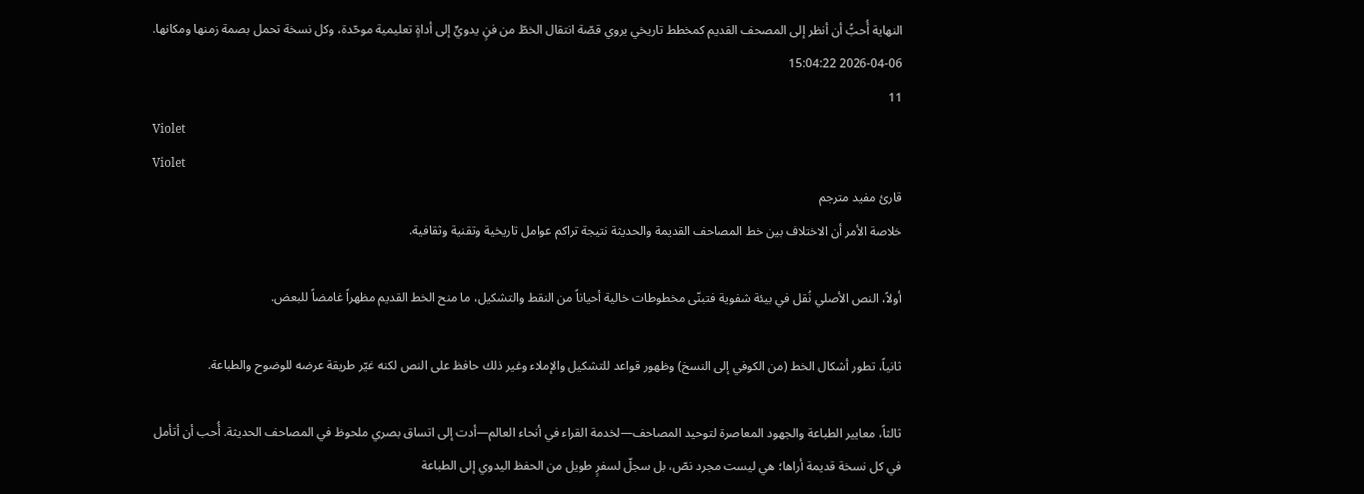النهاية أُحبُّ أن أنظر إلى المصحف القديم كمخطط تاريخي يروي قصّة انتقال الخطّ من فنٍ يدويٍّ إلى أداةٍ تعليمية موحّدة، وكل نسخة تحمل بصمة زمنها ومكانها.
2026-04-06 15:04:22
11
Violet
Violet
قارئ مفيد مترجم
خلاصة الأمر أن الاختلاف بين خط المصاحف القديمة والحديثة نتيجة تراكم عوامل تاريخية وتقنية وثقافية.

أولاً، النص الأصلي نُقل في بيئة شفوية فتبنّى مخطوطات خالية أحياناً من النقط والتشكيل، ما منح الخط القديم مظهراً غامضاً للبعض.

ثانياً، تطور أشكال الخط (من الكوفي إلى النسخ) وظهور قواعد للتشكيل والإملاء وغير ذلك حافظ على النص لكنه غيّر طريقة عرضه للوضوح والطباعة.

ثالثاً، معايير الطباعة والجهود المعاصرة لتوحيد المصاحف—لخدمة القراء في أنحاء العالم—أدت إلى اتساق بصري ملحوظ في المصاحف الحديثة. أُحب أن أتأمل في كل نسخة قديمة أراها؛ هي ليست مجرد نصّ، بل سجلّ لسفرٍ طويل من الحفظ اليدوي إلى الطباعة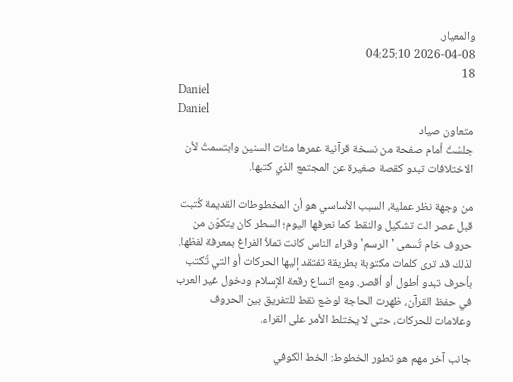والمعيار.
2026-04-08 04:25:10
18
Daniel
Daniel
متعاون صياد
جلسْتُ أمام صفحة من نسخة قرآنية عمرها مئات السنين وابتسمتُ لأن الاختلافات تبدو كقصة صغيرة عن المجتمع الذي كتبها.

من وجهة نظر عملية، السبب الأساسي هو أن المخطوطات القديمة كُتبت قبل عصر الت تشكيل والنقط كما نعرفها اليوم؛ السطر كان يتكوّن من حروف خام تُسمى 'الرسم' وقراء الناس كانت تملأ الفراغ بمعرفة لفظها. لذلك قد ترى كلمات مكتوبة بطريقة تفتقد إليها الحركات أو التي تُكتب بأحرف تبدو أطول أو أقصر. ومع اتساع رقعة الإسلام ودخول غير العرب في حفظ القرآن، ظهرت الحاجة لوضع نقط للتفريق بين الحروف وعلامات للحركات، حتى لا يختلط الأمر على القراء.

جانب آخر مهم هو تطور الخطوط: الخط الكوفي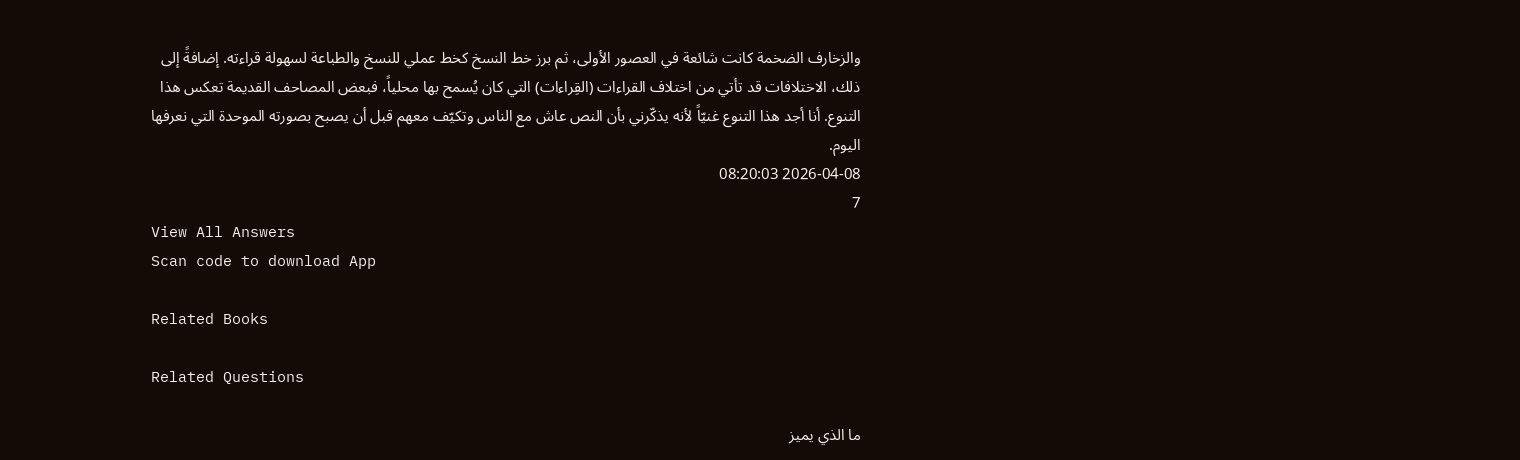والزخارف الضخمة كانت شائعة في العصور الأولى، ثم برز خط النسخ كخط عملي للنسخ والطباعة لسهولة قراءته. إضافةً إلى ذلك، الاختلافات قد تأتي من اختلاف القراءات (القِراءات) التي كان يُسمح بها محلياً، فبعض المصاحف القديمة تعكس هذا التنوع. أنا أجد هذا التنوع غنيّاً لأنه يذكّرني بأن النص عاش مع الناس وتكيّف معهم قبل أن يصبح بصورته الموحدة التي نعرفها اليوم.
2026-04-08 08:20:03
7
View All Answers
Scan code to download App

Related Books

Related Questions

ما الذي يميز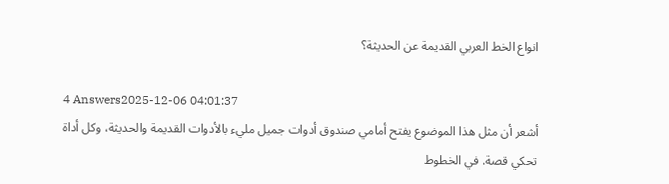انواع الخط العربي القديمة عن الحديثة؟

4 Answers2025-12-06 04:01:37
أشعر أن مثل هذا الموضوع يفتح أمامي صندوق أدوات جميل مليء بالأدوات القديمة والحديثة، وكل أداة تحكي قصة. في الخطوط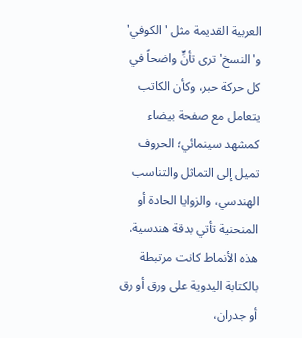العربية القديمة مثل 'الكوفي' و'النسخ' ترى تأنٍّ واضحاً في كل حركة حبر، وكأن الكاتب يتعامل مع صفحة بيضاء كمشهد سينمائي؛ الحروف تميل إلى التماثل والتناسب الهندسي، والزوايا الحادة أو المنحنية تأتي بدقة هندسية. هذه الأنماط كانت مرتبطة بالكتابة اليدوية على ورق أو رق أو جدران،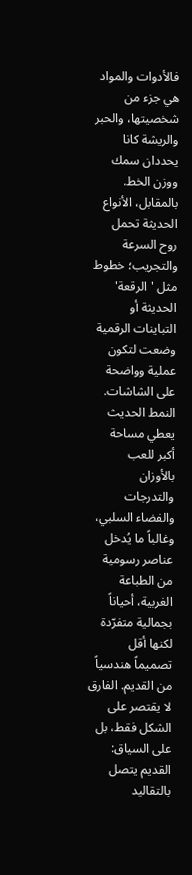فالأدوات والمواد هي جزء من شخصيتها، والحبر والريشة كانا يحددان سمك ووزن الخط. بالمقابل، الأنواع الحديثة تحمل روح السرعة والتجريب؛ خطوط مثل 'الرقعة' الحديثة أو التباينات الرقمية وضعت لتكون عملية وواضحة على الشاشات. النمط الحديث يعطي مساحة أكبر للعب بالأوزان والتدرجات والفضاء السلبي، وغالباً ما يُدخل عناصر رسومية من الطباعة الغربية، أحياناً بجمالية متفرّدة لكنها أقل تصميماً هندسياً من القديم. الفارق لا يقتصر على الشكل فقط، بل على السياق: القديم يتصل بالتقاليد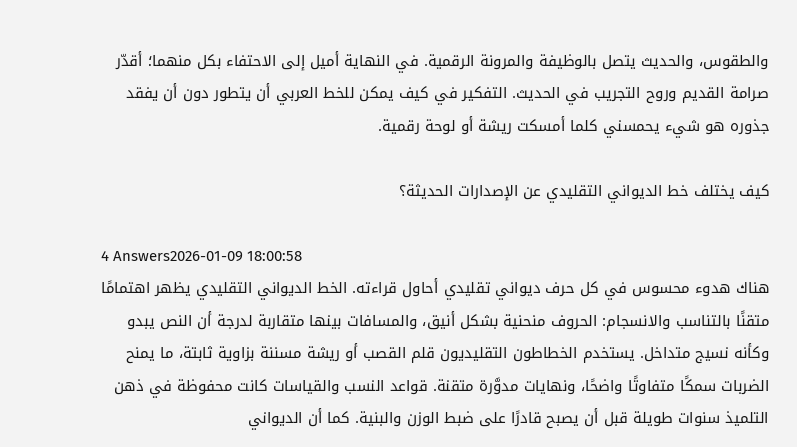والطقوس، والحديث يتصل بالوظيفة والمرونة الرقمية. في النهاية أميل إلى الاحتفاء بكل منهما؛ أقدّر صرامة القديم وروح التجريب في الحديث. التفكير في كيف يمكن للخط العربي أن يتطور دون أن يفقد جذوره هو شيء يحمسني كلما أمسكت ريشة أو لوحة رقمية.

كيف يختلف خط الديواني التقليدي عن الإصدارات الحديثة؟

4 Answers2026-01-09 18:00:58
هناك هدوء محسوس في كل حرف ديواني تقليدي أحاول قراءته. الخط الديواني التقليدي يظهر اهتمامًا متقنًا بالتناسب والانسجام: الحروف منحنية بشكل أنيق، والمسافات بينها متقاربة لدرجة أن النص يبدو وكأنه نسيج متداخل. يستخدم الخطاطون التقليديون قلم القصب أو ريشة مسننة بزاوية ثابتة، ما يمنح الضربات سمكًا متفاوتًا واضحًا، ونهايات مدوَّرة متقنة. قواعد النسب والقياسات كانت محفوظة في ذهن التلميذ سنوات طويلة قبل أن يصبح قادرًا على ضبط الوزن والبنية. كما أن الديواني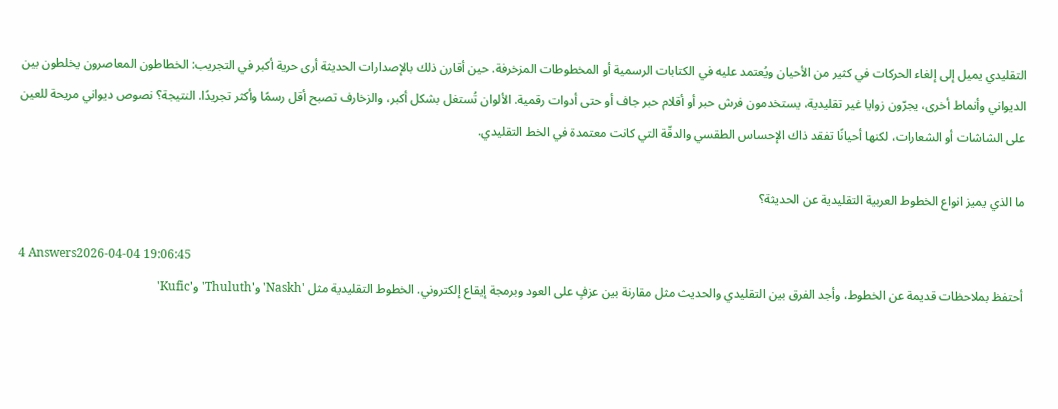التقليدي يميل إلى إلغاء الحركات في كثير من الأحيان ويُعتمد عليه في الكتابات الرسمية أو المخطوطات المزخرفة. حين أقارن ذلك بالإصدارات الحديثة أرى حرية أكبر في التجريب: الخطاطون المعاصرون يخلطون بين الديواني وأنماط أخرى، يجرّون زوايا غير تقليدية، يستخدمون فرش حبر أو أقلام حبر جاف أو حتى أدوات رقمية. الألوان تُستغل بشكل أكبر، والزخارف تصبح أقل رسمًا وأكثر تجريدًا. النتيجة؟ نصوص ديواني مريحة للعين على الشاشات أو الشعارات، لكنها أحيانًا تفقد ذاك الإحساس الطقسي والدقّة التي كانت معتمدة في الخط التقليدي.

ما الذي يميز انواع الخطوط العربية التقليدية عن الحديثة؟

4 Answers2026-04-04 19:06:45
أحتفظ بملاحظات قديمة عن الخطوط، وأجد الفرق بين التقليدي والحديث مثل مقارنة بين عزفٍ على العود وبرمجة إيقاع إلكتروني. الخطوط التقليدية مثل 'Naskh' و'Thuluth' و'Kufic'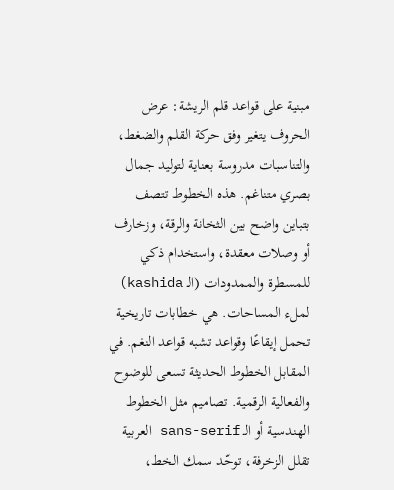مبنية على قواعد قلم الريشة: عرض الحروف يتغير وفق حركة القلم والضغط، والتناسبات مدروسة بعناية لتوليد جمال بصري متناغم. هذه الخطوط تتصف بتباين واضح بين الثخانة والرقة، وزخارف أو وصلات معقدة، واستخدام ذكي للمسطرة والممدودات (الـ kashida) لملء المساحات. هي خطابات تاريخية تحمل إيقاعًا وقواعد تشبه قواعد النغم. في المقابل الخطوط الحديثة تسعى للوضوح والفعالية الرقمية. تصاميم مثل الخطوط الهندسية أو الـ sans-serif العربية تقلل الزخرفة، توحّد سمك الخط،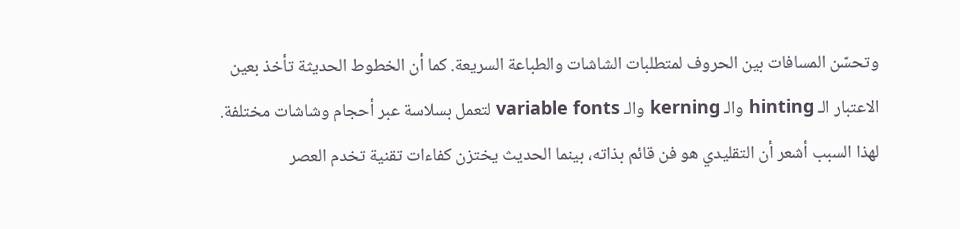وتحسّن المسافات بين الحروف لمتطلبات الشاشات والطباعة السريعة. كما أن الخطوط الحديثة تأخذ بعين الاعتبار الـ hinting والـ kerning والـ variable fonts لتعمل بسلاسة عبر أحجام وشاشات مختلفة. لهذا السبب أشعر أن التقليدي هو فن قائم بذاته، بينما الحديث يختزن كفاءات تقنية تخدم العصر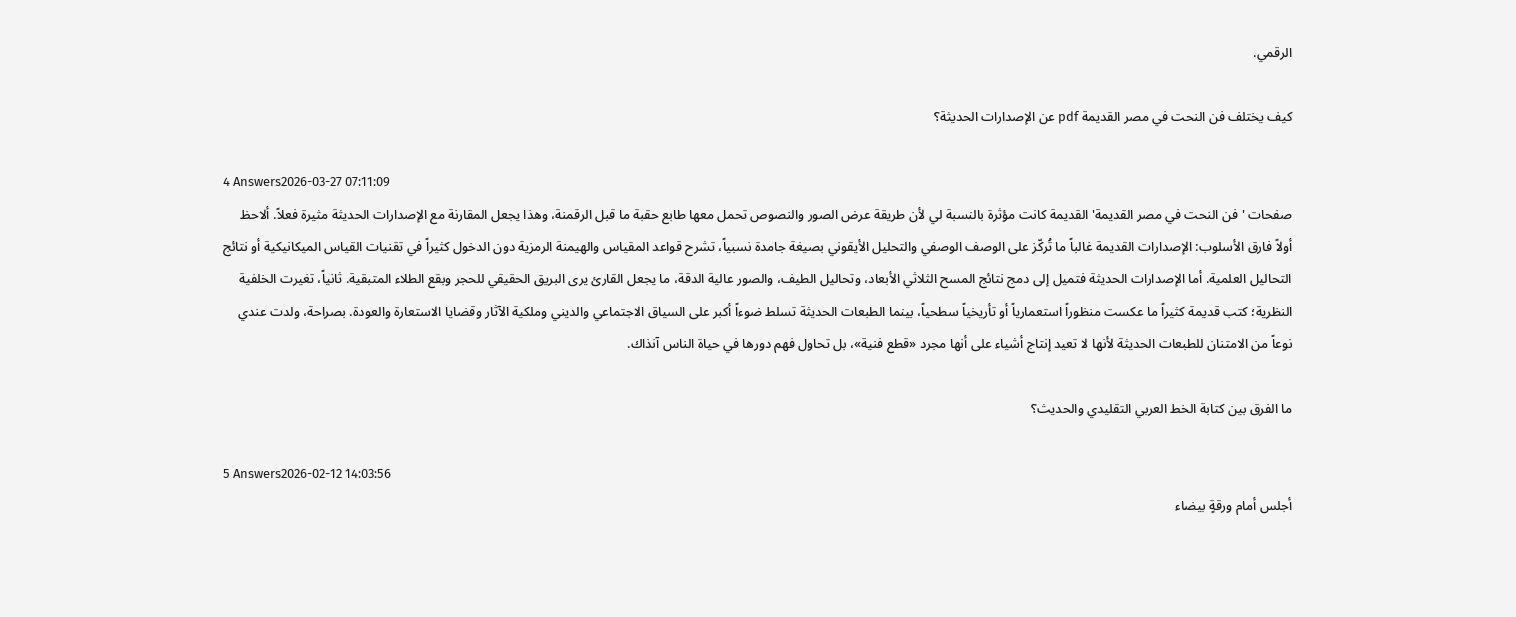الرقمي.

كيف يختلف فن النحت في مصر القديمة pdf عن الإصدارات الحديثة؟

4 Answers2026-03-27 07:11:09
صفحات 'فن النحت في مصر القديمة' القديمة كانت مؤثرة بالنسبة لي لأن طريقة عرض الصور والنصوص تحمل معها طابع حقبة ما قبل الرقمنة، وهذا يجعل المقارنة مع الإصدارات الحديثة مثيرة فعلاً. ألاحظ أولاً فارق الأسلوب: الإصدارات القديمة غالباً ما تُركّز على الوصف الوصفي والتحليل الأيقوني بصيغة جامدة نسبياً، تشرح قواعد المقياس والهيمنة الرمزية دون الدخول كثيراً في تقنيات القياس الميكانيكية أو نتائج التحاليل العلمية. أما الإصدارات الحديثة فتميل إلى دمج نتائج المسح الثلاثي الأبعاد، وتحاليل الطيف، والصور عالية الدقة، ما يجعل القارئ يرى البريق الحقيقي للحجر وبقع الطلاء المتبقية. ثانياً، تغيرت الخلفية النظرية؛ كتب قديمة كثيراً ما عكست منظوراً استعمارياً أو تأريخياً سطحياً، بينما الطبعات الحديثة تسلط ضوءاً أكبر على السياق الاجتماعي والديني وملكية الآثار وقضايا الاستعارة والعودة. بصراحة، ولدت عندي نوعاً من الامتنان للطبعات الحديثة لأنها لا تعيد إنتاج أشياء على أنها مجرد «قطع فنية»، بل تحاول فهم دورها في حياة الناس آنذاك.

ما الفرق بين كتابة الخط العربي التقليدي والحديث؟

5 Answers2026-02-12 14:03:56
أجلس أمام ورقةٍ بيضاء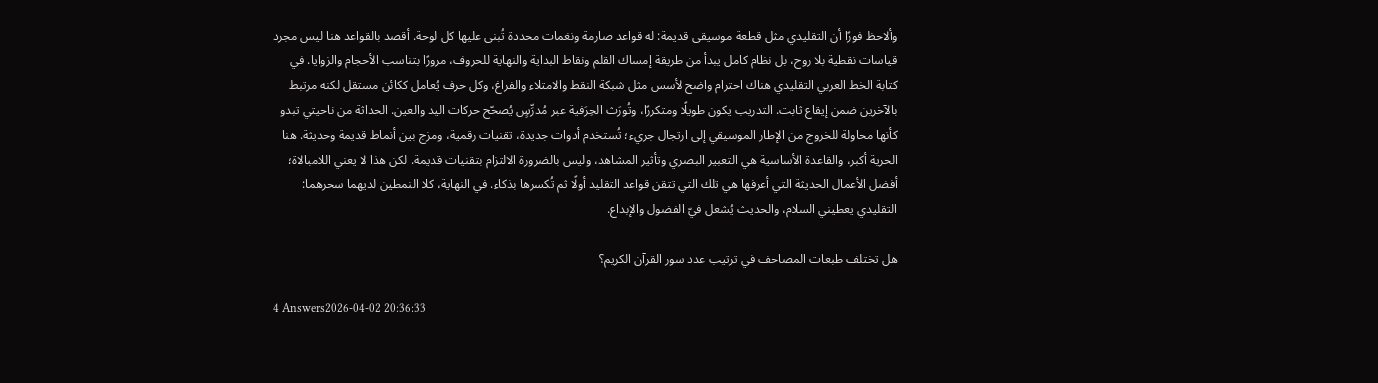وألاحظ فورًا أن التقليدي مثل قطعة موسيقى قديمة: له قواعد صارمة ونغمات محددة تُبنى عليها كل لوحة. أقصد بالقواعد هنا ليس مجرد قياسات نقطية بلا روح، بل نظام كامل يبدأ من طريقة إمساك القلم ونقاط البداية والنهاية للحروف، مرورًا بتناسب الأحجام والزوايا. في كتابة الخط العربي التقليدي هناك احترام واضح لأسس مثل شبكة النقط والامتلاء والفراغ، وكل حرف يُعامل ككائن مستقل لكنه مرتبط بالآخرين ضمن إيقاع ثابت. التدريب يكون طويلًا ومتكررًا، وتُورَث الحِرَفية عبر مُدرِّسٍ يُصحّح حركات اليد والعين. الحداثة من ناحيتي تبدو كأنها محاولة للخروج من الإطار الموسيقي إلى ارتجال جريء؛ تُستخدم أدوات جديدة، تقنيات رقمية، ومزج بين أنماط قديمة وحديثة. هنا الحرية أكبر، والقاعدة الأساسية هي التعبير البصري وتأثير المشاهد، وليس بالضرورة الالتزام بتقنيات قديمة. لكن هذا لا يعني اللامبالاة؛ أفضل الأعمال الحديثة التي أعرفها هي تلك التي تتقن قواعد التقليد أولًا ثم تُكسرها بذكاء. في النهاية، كلا النمطين لديهما سحرهما: التقليدي يعطيني السلام، والحديث يُشعل فيّ الفضول والإبداع.

هل تختلف طبعات المصاحف في ترتيب عدد سور القرآن الكريم؟

4 Answers2026-04-02 20:36:33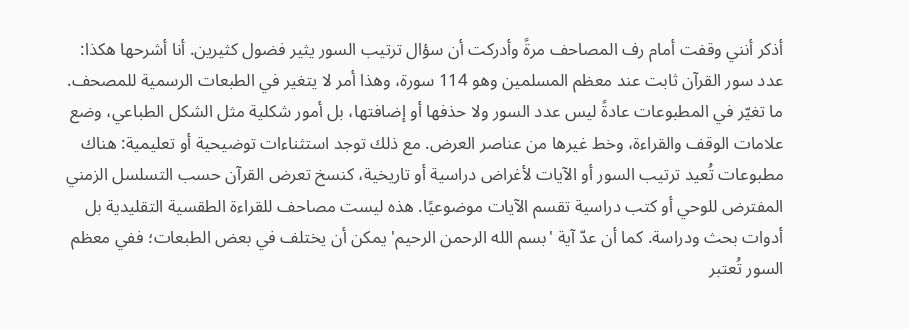أذكر أنني وقفت أمام رف المصاحف مرةً وأدركت أن سؤال ترتيب السور يثير فضول كثيرين. أنا أشرحها هكذا: عدد سور القرآن ثابت عند معظم المسلمين وهو 114 سورة، وهذا أمر لا يتغير في الطبعات الرسمية للمصحف. ما تغيّر في المطبوعات عادةً ليس عدد السور ولا حذفها أو إضافتها، بل أمور شكلية مثل الشكل الطباعي، وضع علامات الوقف والقراءة، وخط غيرها من عناصر العرض. مع ذلك توجد استثناءات توضيحية أو تعليمية: هناك مطبوعات تُعيد ترتيب السور أو الآيات لأغراض دراسية أو تاريخية، كنسخ تعرض القرآن حسب التسلسل الزمني المفترض للوحي أو كتب دراسية تقسم الآيات موضوعيًا. هذه ليست مصاحف للقراءة الطقسية التقليدية بل أدوات بحث ودراسة. كما أن عدّ آية 'بسم الله الرحمن الرحيم' يمكن أن يختلف في بعض الطبعات؛ ففي معظم السور تُعتبر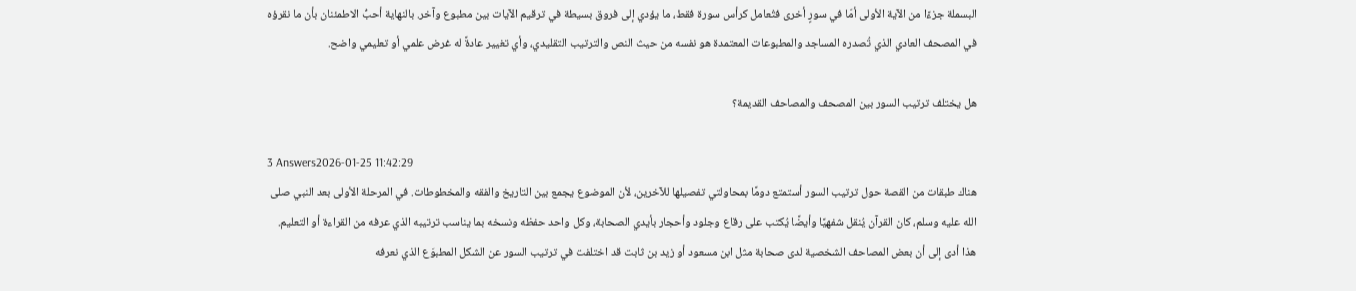البسملة جزءًا من الآية الأولى أمّا في سورٍ أخرى فتُعامل كرأس سورة فقط، ما يؤدي إلى فروق بسيطة في ترقيم الآيات بين مطبوع وآخر. بالنهاية أحبُّ الاطمئنان بأن ما نقرؤه في المصحف العادي الذي تُصدره المساجد والمطبوعات المعتمدة هو نفسه من حيث النص والترتيب التقليدي، وأي تغيير عادةً له غرض علمي أو تعليمي واضح.

هل يختلف ترتيب السور بين المصحف والمصاحف القديمة؟

3 Answers2026-01-25 11:42:29
هناك طبقات من القصة حول ترتيب السور أستمتع دومًا بمحاولتي تفصيلها للآخرين، لأن الموضوع يجمع بين التاريخ والفقه والمخطوطات. في المرحلة الأولى بعد النبي صلى الله عليه وسلم، كان القرآن يُنقل شفهيًا وأيضًا يُكتب على رقاع وجلود وأحجار بأيدي الصحابة، وكل واحد حفظه ونسخه بما يناسب ترتيبه الذي عرفه من القراءة أو التعليم. هذا أدى إلى أن بعض المصاحف الشخصية لدى صحابة مثل ابن مسعود أو زيد بن ثابت قد اختلفت في ترتيب السور عن الشكل المطبوَع الذي نعرفه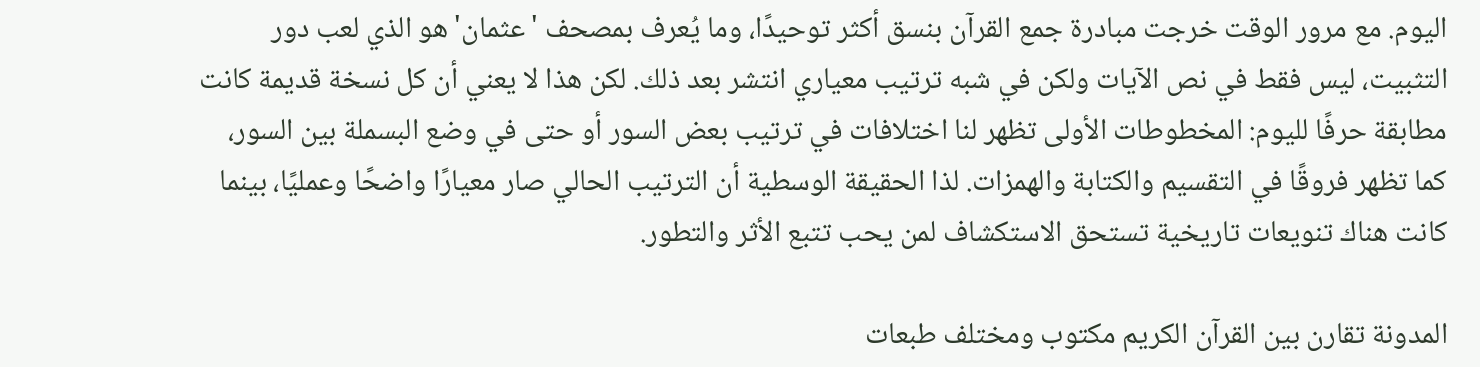اليوم. مع مرور الوقت خرجت مبادرة جمع القرآن بنسق أكثر توحيدًا، وما يُعرف بمصحف 'عثمان' هو الذي لعب دور التثبيت، ليس فقط في نص الآيات ولكن في شبه ترتيب معياري انتشر بعد ذلك. لكن هذا لا يعني أن كل نسخة قديمة كانت مطابقة حرفًا لليوم: المخطوطات الأولى تظهر لنا اختلافات في ترتيب بعض السور أو حتى في وضع البسملة بين السور، كما تظهر فروقًا في التقسيم والكتابة والهمزات. لذا الحقيقة الوسطية أن الترتيب الحالي صار معيارًا واضحًا وعمليًا، بينما كانت هناك تنويعات تاريخية تستحق الاستكشاف لمن يحب تتبع الأثر والتطور.

المدونة تقارن بين القرآن الكريم مكتوب ومختلف طبعات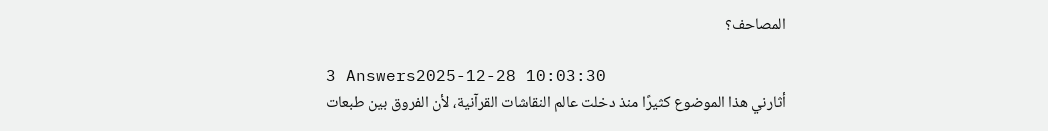المصاحف؟

3 Answers2025-12-28 10:03:30
أثارني هذا الموضوع كثيرًا منذ دخلت عالم النقاشات القرآنية، لأن الفروق بين طبعات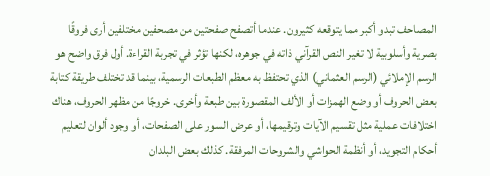المصاحف تبدو أكبر مما يتوقعه كثيرون. عندما أتصفح صفحتين من مصحفين مختلفين أرى فروقًا بصرية وأسلوبية لا تغير النص القرآني ذاته في جوهره، لكنها تؤثر في تجربة القراءة. أول فرق واضح هو الرسم الإملائي (الرسم العثماني) الذي تحتفظ به معظم الطبعات الرسمية، بينما قد تختلف طريقة كتابة بعض الحروف أو وضع الهمزات أو الألف المقصورة بين طبعة وأخرى. خروجًا من مظهر الحروف، هناك اختلافات عملية مثل تقسيم الآيات وترقيمها، أو عرض السور على الصفحات، أو وجود ألوان لتعليم أحكام التجويد، أو أنظمة الحواشي والشروحات المرفقة. كذلك بعض البلدان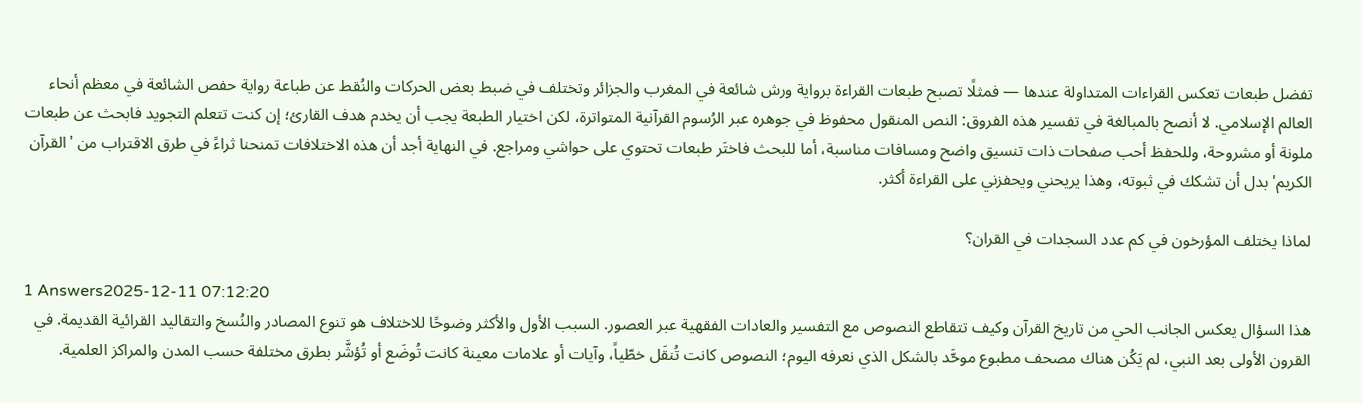تفضل طبعات تعكس القراءات المتداولة عندها — فمثلًا تصبح طبعات القراءة برواية ورش شائعة في المغرب والجزائر وتختلف في ضبط بعض الحركات والنُقط عن طباعة رواية حفص الشائعة في معظم أنحاء العالم الإسلامي. لا أنصح بالمبالغة في تفسير هذه الفروق: النص المنقول محفوظ في جوهره عبر الرُسوم القرآنية المتواترة، لكن اختيار الطبعة يجب أن يخدم هدف القارئ؛ إن كنت تتعلم التجويد فابحث عن طبعات ملونة أو مشروحة، وللحفظ أحب صفحات ذات تنسيق واضح ومسافات مناسبة، أما للبحث فاختَر طبعات تحتوي على حواشي ومراجع. في النهاية أجد أن هذه الاختلافات تمنحنا ثراءً في طرق الاقتراب من 'القرآن الكريم' بدل أن تشكك في ثبوته، وهذا يريحني ويحفزني على القراءة أكثر.

لماذا يختلف المؤرخون في كم عدد السجدات في القران؟

1 Answers2025-12-11 07:12:20
هذا السؤال يعكس الجانب الحي من تاريخ القرآن وكيف تتقاطع النصوص مع التفسير والعادات الفقهية عبر العصور. السبب الأول والأكثر وضوحًا للاختلاف هو تنوع المصادر والنُسخ والتقاليد القرائية القديمة. في القرون الأولى بعد النبي، لم يَكُن هناك مصحف مطبوع موحَّد بالشكل الذي نعرفه اليوم؛ النصوص كانت تُنقَل خطّياً، وآيات أو علامات معينة كانت تُوضَع أو تُؤشَّر بطرق مختلفة حسب المدن والمراكز العلمية.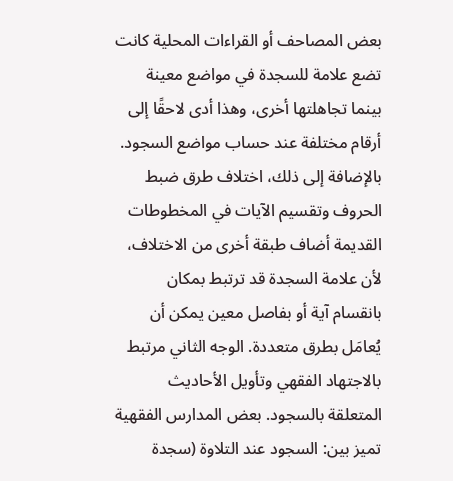بعض المصاحف أو القراءات المحلية كانت تضع علامة للسجدة في مواضع معينة بينما تجاهلتها أخرى، وهذا أدى لاحقًا إلى أرقام مختلفة عند حساب مواضع السجود. بالإضافة إلى ذلك، اختلاف طرق ضبط الحروف وتقسيم الآيات في المخطوطات القديمة أضاف طبقة أخرى من الاختلاف، لأن علامة السجدة قد ترتبط بمكان بانقسام آية أو بفاصل معين يمكن أن يُعامَل بطرق متعددة. الوجه الثاني مرتبط بالاجتهاد الفقهي وتأويل الأحاديث المتعلقة بالسجود. بعض المدارس الفقهية تميز بين: السجود عند التلاوة (سجدة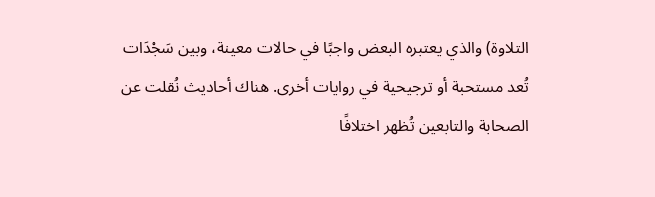التلاوة) والذي يعتبره البعض واجبًا في حالات معينة، وبين سَجْدَات تُعد مستحبة أو ترجيحية في روايات أخرى. هناك أحاديث نُقلت عن الصحابة والتابعين تُظهر اختلافًا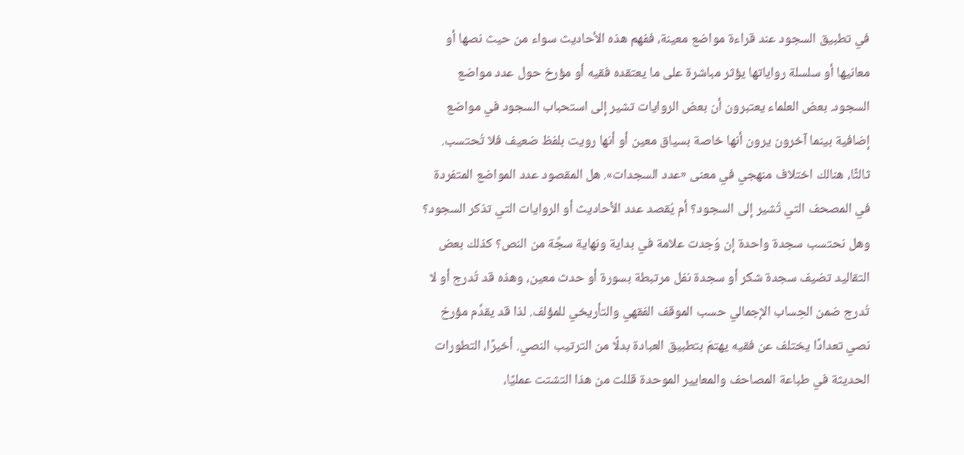في تطبيق السجود عند قراءة مواضع معينة، ففهم هذه الأحاديث سواء من حيث نصها أو معانيها أو سلسلة رواياتها يؤثر مباشرة على ما يعتقده فقيه أو مؤرخ حول عدد مواضع السجود. بعض العلماء يعتبرون أن بعض الروايات تشير إلى استحباب السجود في مواضع إضافية بينما آخرون يرون أنها خاصة بسياق معين أو أنها رويت بلفظ ضعيف فلا تُحتسب. ثالثًا، هنالك اختلاف منهجي في معنى «عدد السجدات». هل المقصود عدد المواضع المتفردة في المصحف التي تُشير إلى السجود؟ أم يُقصد عدد الأحاديث أو الروايات التي تذكر السجود؟ وهل نحتسب سجدة واحدة إن وُجدت علامة في بداية ونهاية سجَّة من النص؟ كذلك بعض التقاليد تضيف سجدة شكر أو سجدة نفل مرتبطة بسورة أو حدث معين، وهذه قد تُدرج أو لا تُدرج ضمن الحِساب الإجمالي حسب الموقف الفقهي والتأريخي للمؤلف. لذا قد يقدِّم مؤرخ نصي تعدادًا يختلف عن فقيه يهتمّ بتطبيق العبادة بدلًا من الترتيب النصي. أخيرًا، التطورات الحديثة في طباعة المصاحف والمعايير الموحدة قللت من هذا التشتت عمليًا،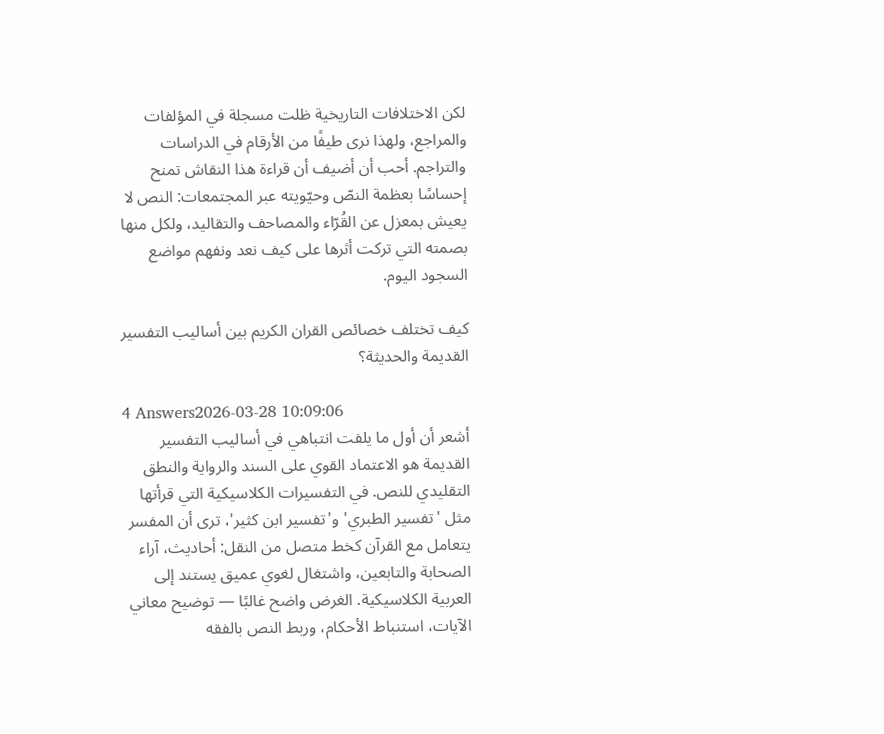لكن الاختلافات التاريخية ظلت مسجلة في المؤلفات والمراجع، ولهذا نرى طيفًا من الأرقام في الدراسات والتراجم. أحب أن أضيف أن قراءة هذا النقاش تمنح إحساسًا بعظمة النصّ وحيّويته عبر المجتمعات: النص لا يعيش بمعزل عن القُرّاء والمصاحف والتقاليد، ولكل منها بصمته التي تركت أثرها على كيف نعد ونفهم مواضع السجود اليوم.

كيف تختلف خصائص القران الكريم بين أساليب التفسير القديمة والحديثة؟

4 Answers2026-03-28 10:09:06
أشعر أن أول ما يلفت انتباهي في أساليب التفسير القديمة هو الاعتماد القوي على السند والرواية والنطق التقليدي للنص. في التفسيرات الكلاسيكية التي قرأتها مثل 'تفسير الطبري' و'تفسير ابن كثير'، ترى أن المفسر يتعامل مع القرآن كخط متصل من النقل: أحاديث، آراء الصحابة والتابعين، واشتغال لغوي عميق يستند إلى العربية الكلاسيكية. الغرض واضح غالبًا — توضيح معاني الآيات، استنباط الأحكام، وربط النص بالفقه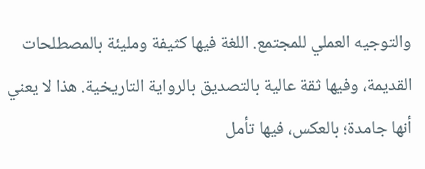والتوجيه العملي للمجتمع. اللغة فيها كثيفة ومليئة بالمصطلحات القديمة، وفيها ثقة عالية بالتصديق بالرواية التاريخية. هذا لا يعني أنها جامدة؛ بالعكس، فيها تأمل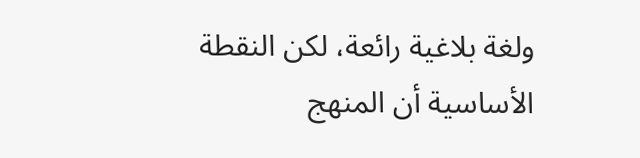ولغة بلاغية رائعة، لكن النقطة الأساسية أن المنهج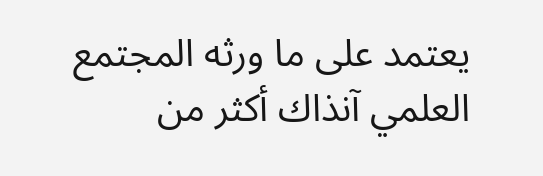يعتمد على ما ورثه المجتمع العلمي آنذاك أكثر من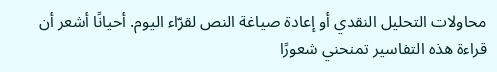محاولات التحليل النقدي أو إعادة صياغة النص لقرّاء اليوم. أحيانًا أشعر أن قراءة هذه التفاسير تمنحني شعورًا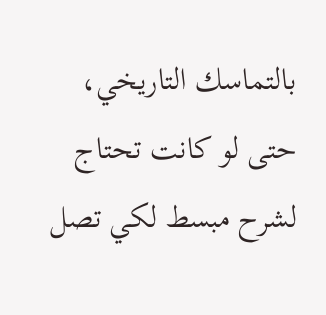بالتماسك التاريخي، حتى لو كانت تحتاج لشرح مبسط لكي تصل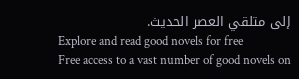إلى متلقي العصر الحديث.
Explore and read good novels for free
Free access to a vast number of good novels on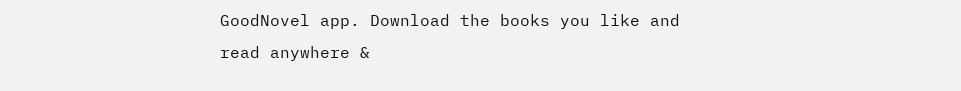GoodNovel app. Download the books you like and read anywhere &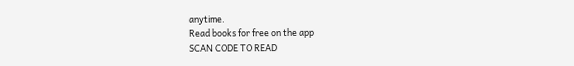anytime.
Read books for free on the app
SCAN CODE TO READ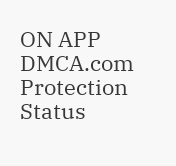ON APP
DMCA.com Protection Status